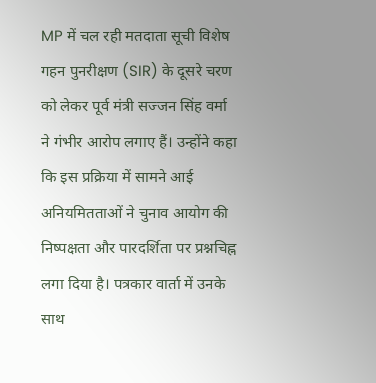MP में चल रही मतदाता सूची विशेष गहन पुनरीक्षण (SIR) के दूसरे चरण को लेकर पूर्व मंत्री सज्जन सिंह वर्मा ने गंभीर आरोप लगाए हैं। उन्होंने कहा कि इस प्रक्रिया में सामने आई अनियमितताओं ने चुनाव आयोग की निष्पक्षता और पारदर्शिता पर प्रश्नचिह्न लगा दिया है। पत्रकार वार्ता में उनके साथ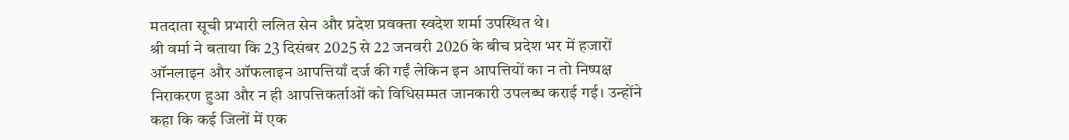मतदाता सूची प्रभारी ललित सेन और प्रदेश प्रवक्ता स्वदेश शर्मा उपस्थित थे।
श्री वर्मा ने बताया कि 23 दिसंबर 2025 से 22 जनवरी 2026 के बीच प्रदेश भर में हजारों ऑनलाइन और ऑफलाइन आपत्तियाँ दर्ज की गईं लेकिन इन आपत्तियों का न तो निष्पक्ष निराकरण हुआ और न ही आपत्तिकर्ताओं को विधिसम्मत जानकारी उपलब्ध कराई गई। उन्होंने कहा कि कई जिलों में एक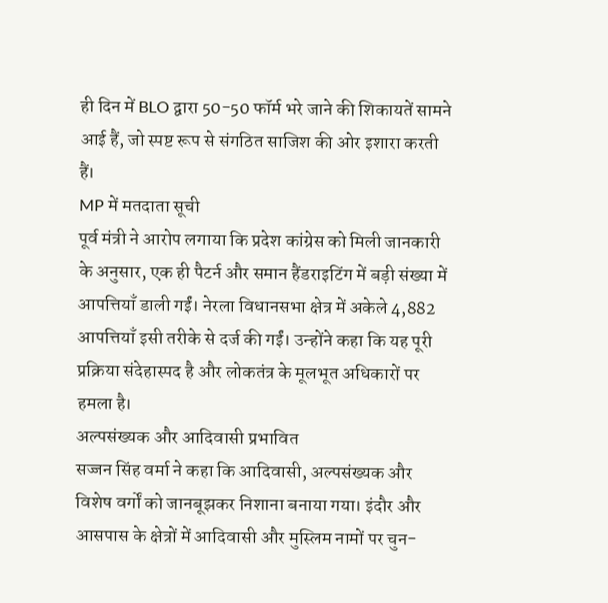ही दिन में BLO द्वारा 50-50 फॉर्म भरे जाने की शिकायतें सामने आई हैं, जो स्पष्ट रूप से संगठित साजिश की ओर इशारा करती हैं।
MP में मतदाता सूची
पूर्व मंत्री ने आरोप लगाया कि प्रदेश कांग्रेस को मिली जानकारी के अनुसार, एक ही पैटर्न और समान हैंडराइटिंग में बड़ी संख्या में आपत्तियाँ डाली गईं। नेरला विधानसभा क्षेत्र में अकेले 4,882 आपत्तियाँ इसी तरीके से दर्ज की गईं। उन्होंने कहा कि यह पूरी प्रक्रिया संदेहास्पद है और लोकतंत्र के मूलभूत अधिकारों पर हमला है।
अल्पसंख्यक और आदिवासी प्रभावित
सज्जन सिंह वर्मा ने कहा कि आदिवासी, अल्पसंख्यक और विशेष वर्गों को जानबूझकर निशाना बनाया गया। इंदौर और आसपास के क्षेत्रों में आदिवासी और मुस्लिम नामों पर चुन-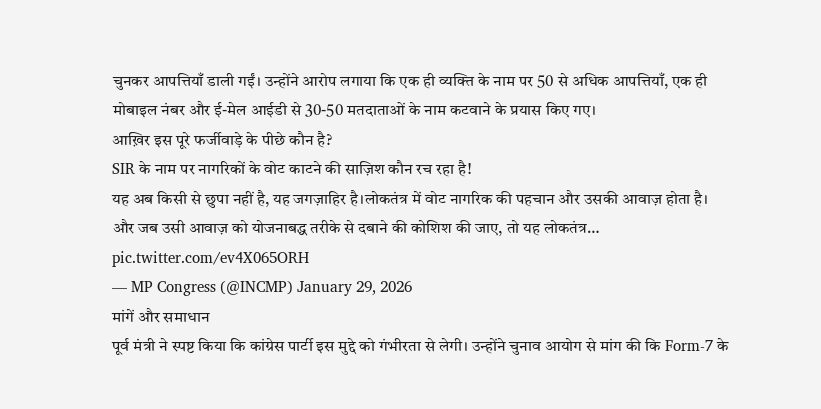चुनकर आपत्तियाँ डाली गईं। उन्होंने आरोप लगाया कि एक ही व्यक्ति के नाम पर 50 से अधिक आपत्तियाँ, एक ही मोबाइल नंबर और ई-मेल आईडी से 30-50 मतदाताओं के नाम कटवाने के प्रयास किए गए।
आख़िर इस पूरे फर्जीवाड़े के पीछे कौन है?
SIR के नाम पर नागरिकों के वोट काटने की साज़िश कौन रच रहा है!
यह अब किसी से छुपा नहीं है, यह जगज़ाहिर है।लोकतंत्र में वोट नागरिक की पहचान और उसकी आवाज़ होता है। और जब उसी आवाज़ को योजनाबद्ध तरीके से दबाने की कोशिश की जाए, तो यह लोकतंत्र… pic.twitter.com/ev4X065ORH
— MP Congress (@INCMP) January 29, 2026
मांगें और समाधान
पूर्व मंत्री ने स्पष्ट किया कि कांग्रेस पार्टी इस मुद्दे को गंभीरता से लेगी। उन्होंने चुनाव आयोग से मांग की कि Form-7 के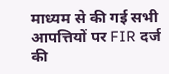माध्यम से की गई सभी आपत्तियों पर FIR दर्ज की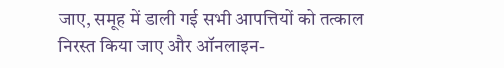जाए, समूह में डाली गई सभी आपत्तियों को तत्काल निरस्त किया जाए और ऑनलाइन-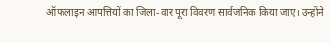ऑफलाइन आपत्तियों का जिला-वार पूरा विवरण सार्वजनिक किया जाए। उन्होंने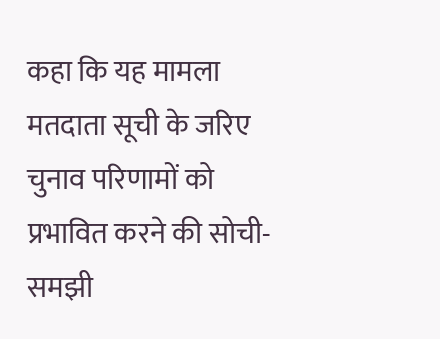कहा कि यह मामला मतदाता सूची के जरिए चुनाव परिणामों को प्रभावित करने की सोची-समझी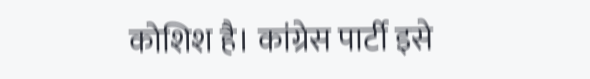कोशिश है। कांग्रेस पार्टी इसे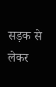सड़क से लेकर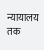न्यायालय तक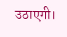उठाएगी।